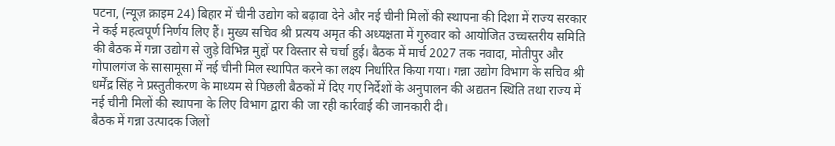पटना, (न्यूज़ क्राइम 24) बिहार में चीनी उद्योग को बढ़ावा देने और नई चीनी मिलों की स्थापना की दिशा में राज्य सरकार ने कई महत्वपूर्ण निर्णय लिए हैं। मुख्य सचिव श्री प्रत्यय अमृत की अध्यक्षता में गुरुवार को आयोजित उच्चस्तरीय समिति की बैठक में गन्ना उद्योग से जुड़े विभिन्न मुद्दों पर विस्तार से चर्चा हुई। बैठक में मार्च 2027 तक नवादा, मोतीपुर और गोपालगंज के सासामूसा में नई चीनी मिल स्थापित करने का लक्ष्य निर्धारित किया गया। गन्ना उद्योग विभाग के सचिव श्री धर्मेंद्र सिंह ने प्रस्तुतीकरण के माध्यम से पिछली बैठकों में दिए गए निर्देशों के अनुपालन की अद्यतन स्थिति तथा राज्य में नई चीनी मिलों की स्थापना के लिए विभाग द्वारा की जा रही कार्रवाई की जानकारी दी।
बैठक में गन्ना उत्पादक जिलों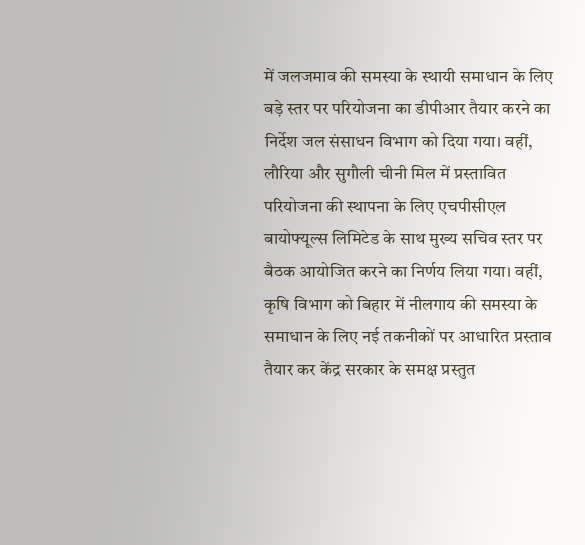में जलजमाव की समस्या के स्थायी समाधान के लिए बड़े स्तर पर परियोजना का डीपीआर तैयार करने का निर्देश जल संसाधन विभाग को दिया गया। वहीं, लौरिया और सुगौली चीनी मिल में प्रस्तावित परियोजना की स्थापना के लिए एचपीसीएल बायोफ्यूल्स लिमिटेड के साथ मुख्य सचिव स्तर पर बैठक आयोजित करने का निर्णय लिया गया। वहीं, कृषि विभाग को बिहार में नीलगाय की समस्या के समाधान के लिए नई तकनीकों पर आधारित प्रस्ताव तैयार कर केंद्र सरकार के समक्ष प्रस्तुत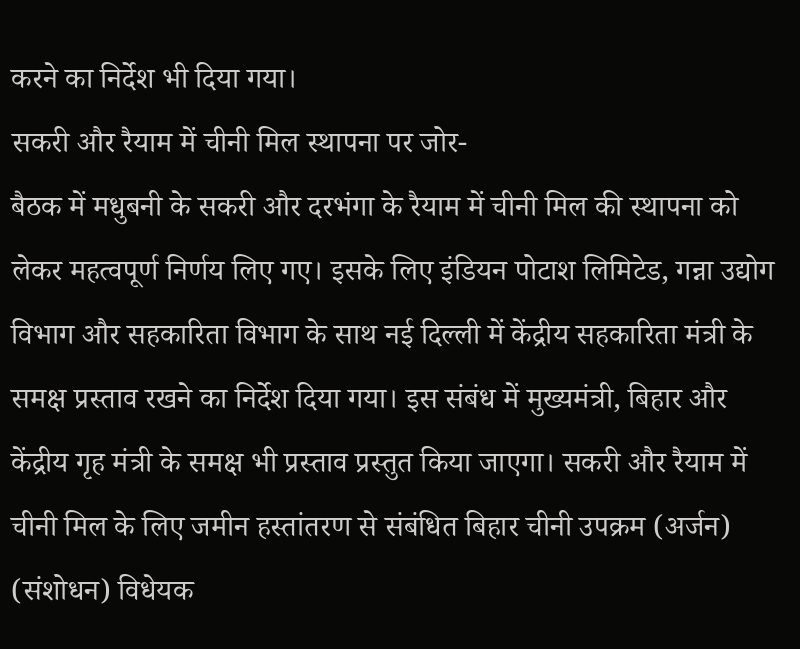करने का निर्देश भी दिया गया।
सकरी और रैयाम में चीनी मिल स्थापना पर जोर-
बैठक में मधुबनी के सकरी और दरभंगा के रैयाम में चीनी मिल की स्थापना को लेकर महत्वपूर्ण निर्णय लिए गए। इसके लिए इंडियन पोटाश लिमिटेड, गन्ना उद्योग विभाग और सहकारिता विभाग के साथ नई दिल्ली में केंद्रीय सहकारिता मंत्री के समक्ष प्रस्ताव रखने का निर्देश दिया गया। इस संबंध में मुख्यमंत्री, बिहार और केंद्रीय गृह मंत्री के समक्ष भी प्रस्ताव प्रस्तुत किया जाएगा। सकरी और रैयाम में चीनी मिल के लिए जमीन हस्तांतरण से संबंधित बिहार चीनी उपक्रम (अर्जन) (संशोधन) विधेयक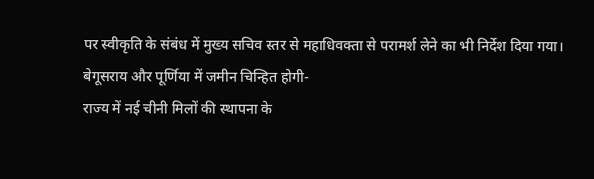पर स्वीकृति के संबंध में मुख्य सचिव स्तर से महाधिवक्ता से परामर्श लेने का भी निर्देश दिया गया।
बेगूसराय और पूर्णिया में जमीन चिन्हित होगी-
राज्य में नई चीनी मिलों की स्थापना के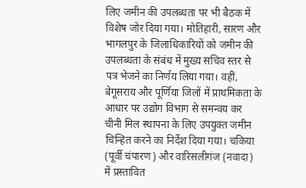लिए जमीन की उपलब्धता पर भी बैठक में विशेष जोर दिया गया। मोतिहारी, सारण और भागलपुर के जिलाधिकारियों को जमीन की उपलब्धता के संबंध में मुख्य सचिव स्तर से पत्र भेजने का निर्णय लिया गया। वहीं, बेगूसराय और पूर्णिया जिलों में प्राथमिकता के आधार पर उद्योग विभाग से समन्वय कर चीनी मिल स्थापना के लिए उपयुक्त जमीन चिन्हित करने का निर्देश दिया गया। चकिया (पूर्वी चंपारण) और वारिसलीगंज (नवादा) में प्रस्तावित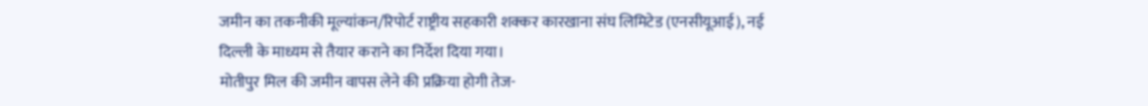जमीन का तकनीकी मूल्यांकन/रिपोर्ट राष्ट्रीय सहकारी शक्कर कारखाना संघ लिमिटेड (एनसीयूआई), नई दिल्ली के माध्यम से तैयार कराने का निर्देश दिया गया।
मोतीपुर मिल की जमीन वापस लेने की प्रक्रिया होगी तेज-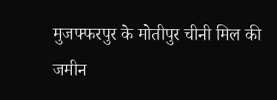मुजफ्फरपुर के मोतीपुर चीनी मिल की जमीन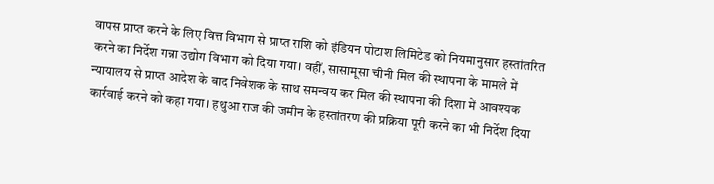वापस प्राप्त करने के लिए वित्त विभाग से प्राप्त राशि को इंडियन पोटाश लिमिटेड को नियमानुसार हस्तांतरित करने का निर्देश गन्ना उद्योग विभाग को दिया गया। वहीं, सासामूसा चीनी मिल की स्थापना के मामले में न्यायालय से प्राप्त आदेश के बाद निवेशक के साथ समन्वय कर मिल की स्थापना की दिशा में आवश्यक कार्रवाई करने को कहा गया। हथुआ राज की जमीन के हस्तांतरण की प्रक्रिया पूरी करने का भी निर्देश दिया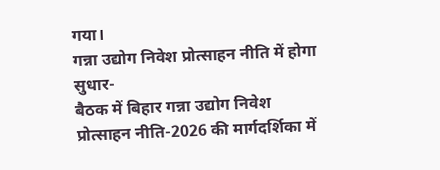गया।
गन्ना उद्योग निवेश प्रोत्साहन नीति में होगा सुधार-
बैठक में बिहार गन्ना उद्योग निवेश प्रोत्साहन नीति-2026 की मार्गदर्शिका में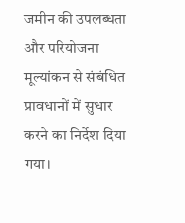जमीन की उपलब्धता और परियोजना मूल्यांकन से संबंधित प्रावधानों में सुधार करने का निर्देश दिया गया।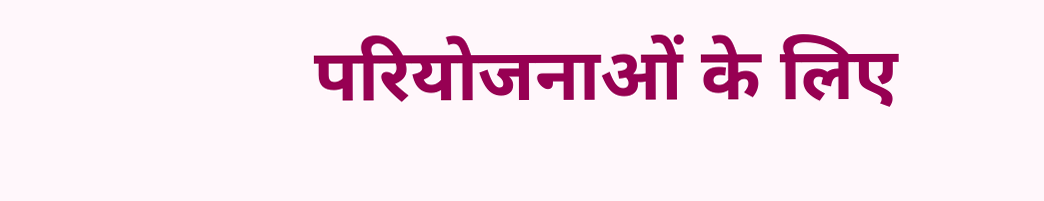परियोजनाओं के लिए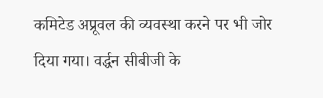कमिटेड अप्रूवल की व्यवस्था करने पर भी जोर दिया गया। वर्द्धन सीबीजी के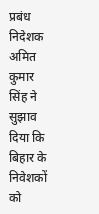प्रबंध निदेशक अमित कुमार सिंह ने सुझाव दिया कि बिहार के निवेशकों को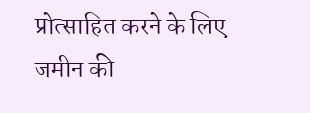प्रोत्साहित करने के लिए जमीन की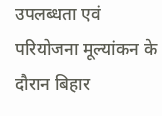उपलब्धता एवं परियोजना मूल्यांकन के दौरान बिहार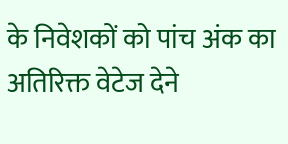के निवेशकों को पांच अंक का अतिरिक्त वेटेज देने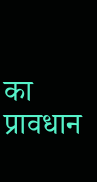का प्रावधान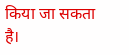किया जा सकता है।